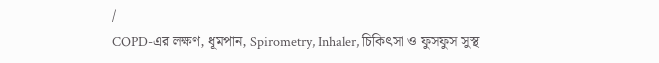/
COPD-এর লক্ষণ, ধূমপান, Spirometry, Inhaler, চিকিৎসা ও ফুসফুস সুস্থ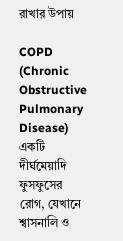রাখার উপায়

COPD (Chronic Obstructive Pulmonary Disease) একটি দীর্ঘমেয়াদি ফুসফুসের রোগ, যেখানে শ্বাসনালি ও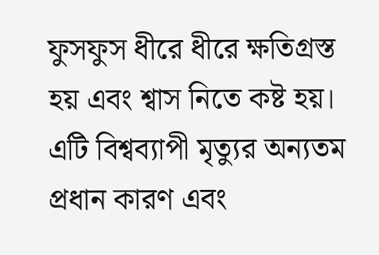ফুসফুস ধীরে ধীরে ক্ষতিগ্রস্ত হয় এবং শ্বাস নিতে কষ্ট হয়। এটি বিশ্বব্যাপী মৃত্যুর অন্যতম প্রধান কারণ এবং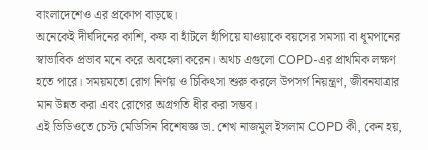বাংলাদেশেও এর প্রকোপ বাড়ছে।
অনেকেই দীর্ঘদিনের কাশি, কফ বা হাঁটলে হাঁপিয়ে যাওয়াকে বয়সের সমস্যা বা ধূমপানের স্বাভাবিক প্রভাব মনে করে অবহেলা করেন। অথচ এগুলো COPD-এর প্রাথমিক লক্ষণ হতে পারে। সময়মতো রোগ নির্ণয় ও চিকিৎসা শুরু করলে উপসর্গ নিয়ন্ত্রণ, জীবনযাত্রার মান উন্নত করা এবং রোগের অগ্রগতি ধীর করা সম্ভব।
এই ভিডিওতে চেস্ট মেডিসিন বিশেষজ্ঞ ডা. শেখ নাজমুল ইসলাম COPD কী, কেন হয়,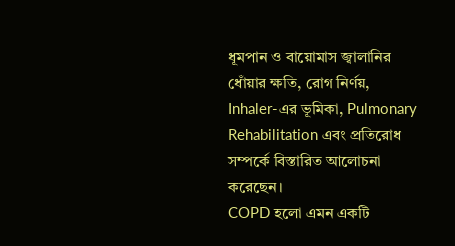ধূমপান ও বায়োমাস জ্বালানির ধোঁয়ার ক্ষতি, রোগ নির্ণয়, Inhaler-এর ভূমিকা, Pulmonary Rehabilitation এবং প্রতিরোধ সম্পর্কে বিস্তারিত আলোচনা করেছেন।
COPD হলো এমন একটি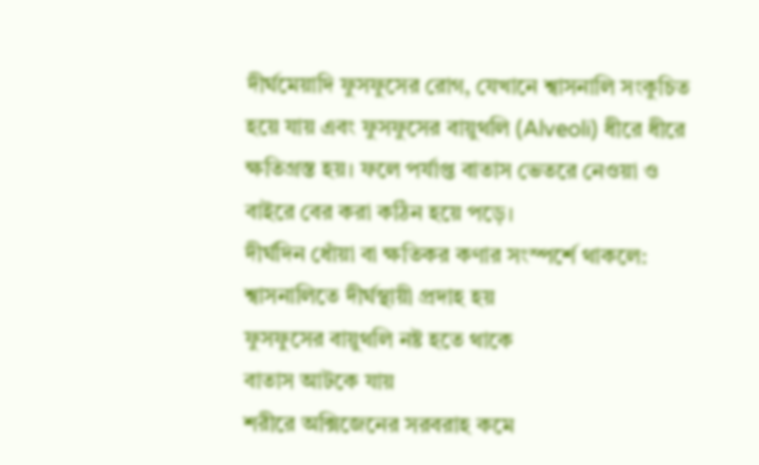দীর্ঘমেয়াদি ফুসফুসের রোগ, যেখানে শ্বাসনালি সংকুচিত হয়ে যায় এবং ফুসফুসের বায়ুথলি (Alveoli) ধীরে ধীরে ক্ষতিগ্রস্ত হয়। ফলে পর্যাপ্ত বাতাস ভেতরে নেওয়া ও বাইরে বের করা কঠিন হয়ে পড়ে।
দীর্ঘদিন ধোঁয়া বা ক্ষতিকর কণার সংস্পর্শে থাকলে:
শ্বাসনালিতে দীর্ঘস্থায়ী প্রদাহ হয়
ফুসফুসের বায়ুথলি নষ্ট হতে থাকে
বাতাস আটকে যায়
শরীরে অক্সিজেনের সরবরাহ কমে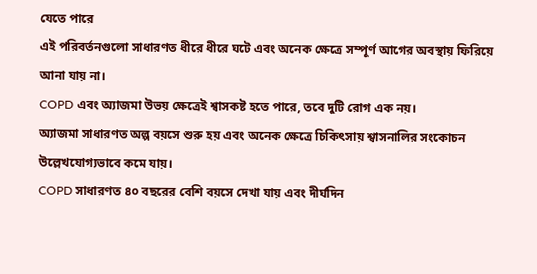যেতে পারে
এই পরিবর্তনগুলো সাধারণত ধীরে ধীরে ঘটে এবং অনেক ক্ষেত্রে সম্পূর্ণ আগের অবস্থায় ফিরিয়ে আনা যায় না।
COPD এবং অ্যাজমা উভয় ক্ষেত্রেই শ্বাসকষ্ট হতে পারে, তবে দুটি রোগ এক নয়।
অ্যাজমা সাধারণত অল্প বয়সে শুরু হয় এবং অনেক ক্ষেত্রে চিকিৎসায় শ্বাসনালির সংকোচন উল্লেখযোগ্যভাবে কমে যায়।
COPD সাধারণত ৪০ বছরের বেশি বয়সে দেখা যায় এবং দীর্ঘদিন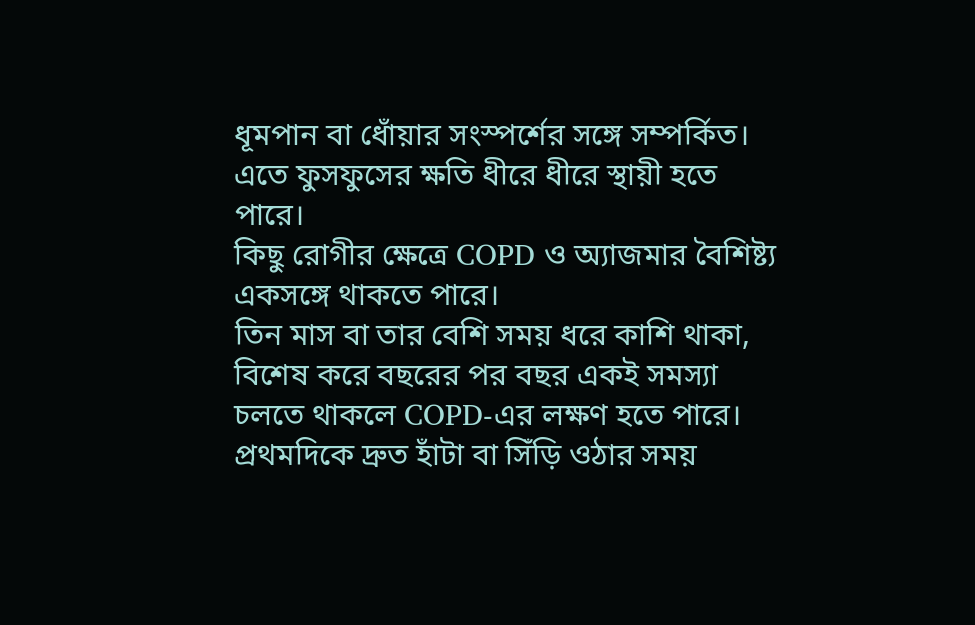ধূমপান বা ধোঁয়ার সংস্পর্শের সঙ্গে সম্পর্কিত। এতে ফুসফুসের ক্ষতি ধীরে ধীরে স্থায়ী হতে পারে।
কিছু রোগীর ক্ষেত্রে COPD ও অ্যাজমার বৈশিষ্ট্য একসঙ্গে থাকতে পারে।
তিন মাস বা তার বেশি সময় ধরে কাশি থাকা, বিশেষ করে বছরের পর বছর একই সমস্যা চলতে থাকলে COPD-এর লক্ষণ হতে পারে।
প্রথমদিকে দ্রুত হাঁটা বা সিঁড়ি ওঠার সময়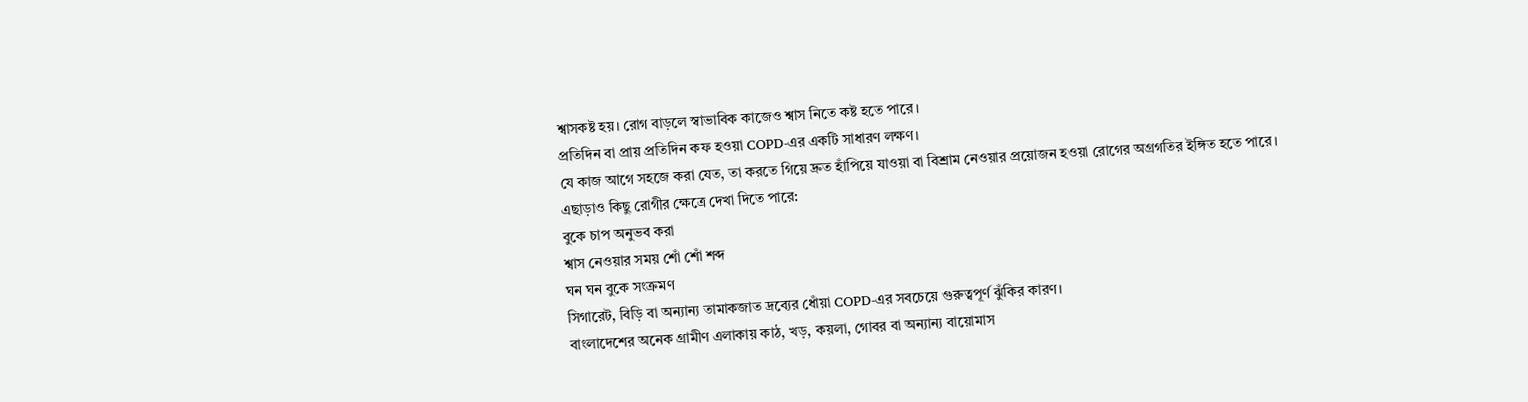শ্বাসকষ্ট হয়। রোগ বাড়লে স্বাভাবিক কাজেও শ্বাস নিতে কষ্ট হতে পারে।
প্রতিদিন বা প্রায় প্রতিদিন কফ হওয়া COPD-এর একটি সাধারণ লক্ষণ।
যে কাজ আগে সহজে করা যেত, তা করতে গিয়ে দ্রুত হাঁপিয়ে যাওয়া বা বিশ্রাম নেওয়ার প্রয়োজন হওয়া রোগের অগ্রগতির ইঙ্গিত হতে পারে।
এছাড়াও কিছু রোগীর ক্ষেত্রে দেখা দিতে পারে:
বুকে চাপ অনুভব করা
শ্বাস নেওয়ার সময় শোঁ শোঁ শব্দ
ঘন ঘন বুকে সংক্রমণ
সিগারেট, বিড়ি বা অন্যান্য তামাকজাত দ্রব্যের ধোঁয়া COPD-এর সবচেয়ে গুরুত্বপূর্ণ ঝুঁকির কারণ।
বাংলাদেশের অনেক গ্রামীণ এলাকায় কাঠ, খড়, কয়লা, গোবর বা অন্যান্য বায়োমাস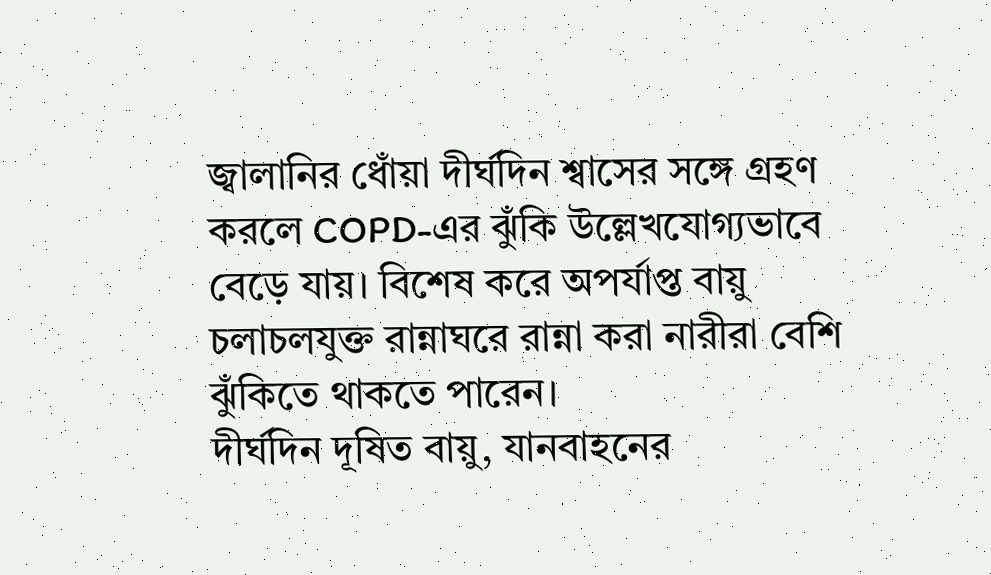জ্বালানির ধোঁয়া দীর্ঘদিন শ্বাসের সঙ্গে গ্রহণ করলে COPD-এর ঝুঁকি উল্লেখযোগ্যভাবে বেড়ে যায়। বিশেষ করে অপর্যাপ্ত বায়ু চলাচলযুক্ত রান্নাঘরে রান্না করা নারীরা বেশি ঝুঁকিতে থাকতে পারেন।
দীর্ঘদিন দূষিত বায়ু, যানবাহনের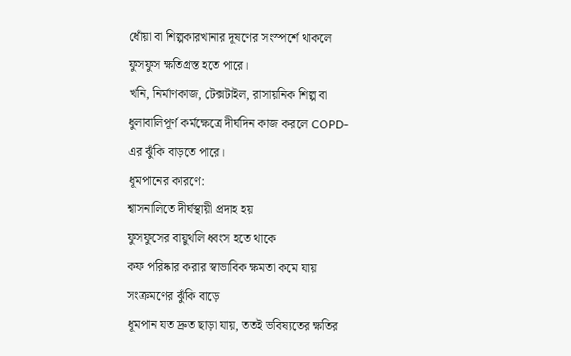ধোঁয়া বা শিল্পকারখানার দূষণের সংস্পর্শে থাকলে ফুসফুস ক্ষতিগ্রস্ত হতে পারে।
খনি, নির্মাণকাজ, টেক্সটাইল, রাসায়নিক শিল্প বা ধুলাবালিপূর্ণ কর্মক্ষেত্রে দীর্ঘদিন কাজ করলে COPD-এর ঝুঁকি বাড়তে পারে।
ধূমপানের কারণে:
শ্বাসনালিতে দীর্ঘস্থায়ী প্রদাহ হয়
ফুসফুসের বায়ুথলি ধ্বংস হতে থাকে
কফ পরিষ্কার করার স্বাভাবিক ক্ষমতা কমে যায়
সংক্রমণের ঝুঁকি বাড়ে
ধূমপান যত দ্রুত ছাড়া যায়, ততই ভবিষ্যতের ক্ষতির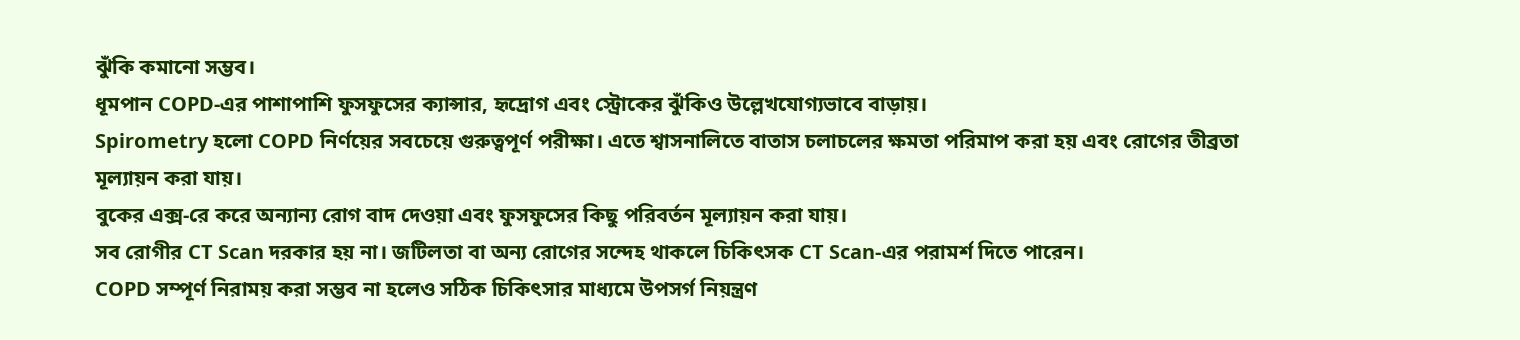ঝুঁকি কমানো সম্ভব।
ধূমপান COPD-এর পাশাপাশি ফুসফুসের ক্যান্সার, হৃদ্রোগ এবং স্ট্রোকের ঝুঁকিও উল্লেখযোগ্যভাবে বাড়ায়।
Spirometry হলো COPD নির্ণয়ের সবচেয়ে গুরুত্বপূর্ণ পরীক্ষা। এতে শ্বাসনালিতে বাতাস চলাচলের ক্ষমতা পরিমাপ করা হয় এবং রোগের তীব্রতা মূল্যায়ন করা যায়।
বুকের এক্স-রে করে অন্যান্য রোগ বাদ দেওয়া এবং ফুসফুসের কিছু পরিবর্তন মূল্যায়ন করা যায়।
সব রোগীর CT Scan দরকার হয় না। জটিলতা বা অন্য রোগের সন্দেহ থাকলে চিকিৎসক CT Scan-এর পরামর্শ দিতে পারেন।
COPD সম্পূর্ণ নিরাময় করা সম্ভব না হলেও সঠিক চিকিৎসার মাধ্যমে উপসর্গ নিয়ন্ত্রণ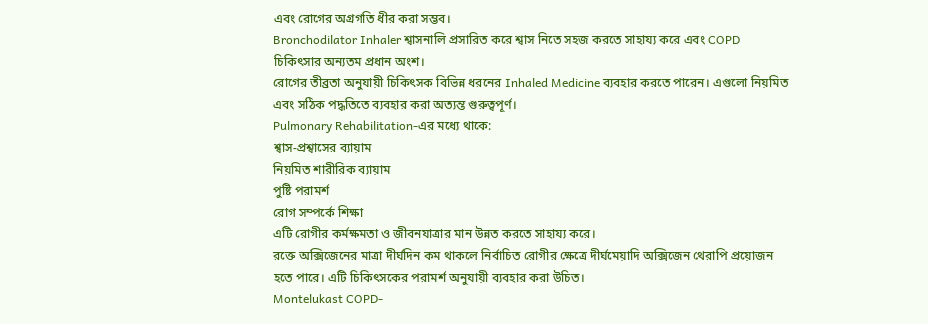এবং রোগের অগ্রগতি ধীর করা সম্ভব।
Bronchodilator Inhaler শ্বাসনালি প্রসারিত করে শ্বাস নিতে সহজ করতে সাহায্য করে এবং COPD চিকিৎসার অন্যতম প্রধান অংশ।
রোগের তীব্রতা অনুযায়ী চিকিৎসক বিভিন্ন ধরনের Inhaled Medicine ব্যবহার করতে পারেন। এগুলো নিয়মিত এবং সঠিক পদ্ধতিতে ব্যবহার করা অত্যন্ত গুরুত্বপূর্ণ।
Pulmonary Rehabilitation-এর মধ্যে থাকে:
শ্বাস-প্রশ্বাসের ব্যায়াম
নিয়মিত শারীরিক ব্যায়াম
পুষ্টি পরামর্শ
রোগ সম্পর্কে শিক্ষা
এটি রোগীর কর্মক্ষমতা ও জীবনযাত্রার মান উন্নত করতে সাহায্য করে।
রক্তে অক্সিজেনের মাত্রা দীর্ঘদিন কম থাকলে নির্বাচিত রোগীর ক্ষেত্রে দীর্ঘমেয়াদি অক্সিজেন থেরাপি প্রয়োজন হতে পারে। এটি চিকিৎসকের পরামর্শ অনুযায়ী ব্যবহার করা উচিত।
Montelukast COPD-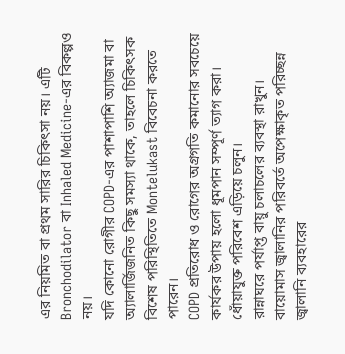এর নিয়মিত বা প্রথম সারির চিকিৎসা নয়। এটি Bronchodilator বা Inhaled Medicine-এর বিকল্পও নয়।
যদি কোনো রোগীর COPD-এর পাশাপাশি অ্যাজমা বা অ্যালার্জিজনিত কিছু সমস্যা থাকে, তাহলে চিকিৎসক বিশেষ পরিস্থিতিতে Montelukast বিবেচনা করতে পারেন।
COPD প্রতিরোধ ও রোগের অগ্রগতি কমানোর সবচেয়ে কার্যকর উপায় হলো ধূমপান সম্পূর্ণ ত্যাগ করা।
ধোঁয়াযুক্ত পরিবেশ এড়িয়ে চলুন।
রান্নাঘরে পর্যাপ্ত বায়ু চলাচলের ব্যবস্থা রাখুন।
বায়োমাস জ্বালানির পরিবর্তে অপেক্ষাকৃত পরিচ্ছন্ন জ্বালানি ব্যবহারের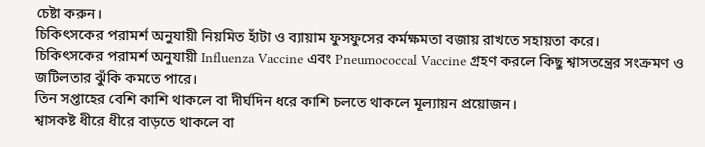চেষ্টা করুন।
চিকিৎসকের পরামর্শ অনুযায়ী নিয়মিত হাঁটা ও ব্যায়াম ফুসফুসের কর্মক্ষমতা বজায় রাখতে সহায়তা করে।
চিকিৎসকের পরামর্শ অনুযায়ী Influenza Vaccine এবং Pneumococcal Vaccine গ্রহণ করলে কিছু শ্বাসতন্ত্রের সংক্রমণ ও জটিলতার ঝুঁকি কমতে পারে।
তিন সপ্তাহের বেশি কাশি থাকলে বা দীর্ঘদিন ধরে কাশি চলতে থাকলে মূল্যায়ন প্রয়োজন।
শ্বাসকষ্ট ধীরে ধীরে বাড়তে থাকলে বা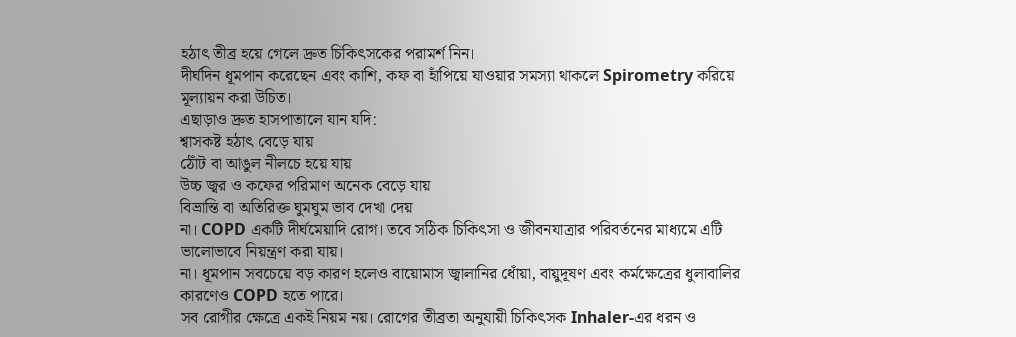হঠাৎ তীব্র হয়ে গেলে দ্রুত চিকিৎসকের পরামর্শ নিন।
দীর্ঘদিন ধূমপান করেছেন এবং কাশি, কফ বা হাঁপিয়ে যাওয়ার সমস্যা থাকলে Spirometry করিয়ে মূল্যায়ন করা উচিত।
এছাড়াও দ্রুত হাসপাতালে যান যদি:
শ্বাসকষ্ট হঠাৎ বেড়ে যায়
ঠোঁট বা আঙুল নীলচে হয়ে যায়
উচ্চ জ্বর ও কফের পরিমাণ অনেক বেড়ে যায়
বিভ্রান্তি বা অতিরিক্ত ঘুমঘুম ভাব দেখা দেয়
না। COPD একটি দীর্ঘমেয়াদি রোগ। তবে সঠিক চিকিৎসা ও জীবনযাত্রার পরিবর্তনের মাধ্যমে এটি ভালোভাবে নিয়ন্ত্রণ করা যায়।
না। ধূমপান সবচেয়ে বড় কারণ হলেও বায়োমাস জ্বালানির ধোঁয়া, বায়ুদূষণ এবং কর্মক্ষেত্রের ধুলাবালির কারণেও COPD হতে পারে।
সব রোগীর ক্ষেত্রে একই নিয়ম নয়। রোগের তীব্রতা অনুযায়ী চিকিৎসক Inhaler-এর ধরন ও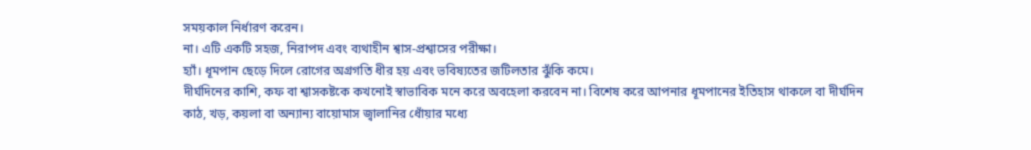সময়কাল নির্ধারণ করেন।
না। এটি একটি সহজ, নিরাপদ এবং ব্যথাহীন শ্বাস-প্রশ্বাসের পরীক্ষা।
হ্যাঁ। ধূমপান ছেড়ে দিলে রোগের অগ্রগতি ধীর হয় এবং ভবিষ্যতের জটিলতার ঝুঁকি কমে।
দীর্ঘদিনের কাশি, কফ বা শ্বাসকষ্টকে কখনোই স্বাভাবিক মনে করে অবহেলা করবেন না। বিশেষ করে আপনার ধূমপানের ইতিহাস থাকলে বা দীর্ঘদিন কাঠ, খড়, কয়লা বা অন্যান্য বায়োমাস জ্বালানির ধোঁয়ার মধ্যে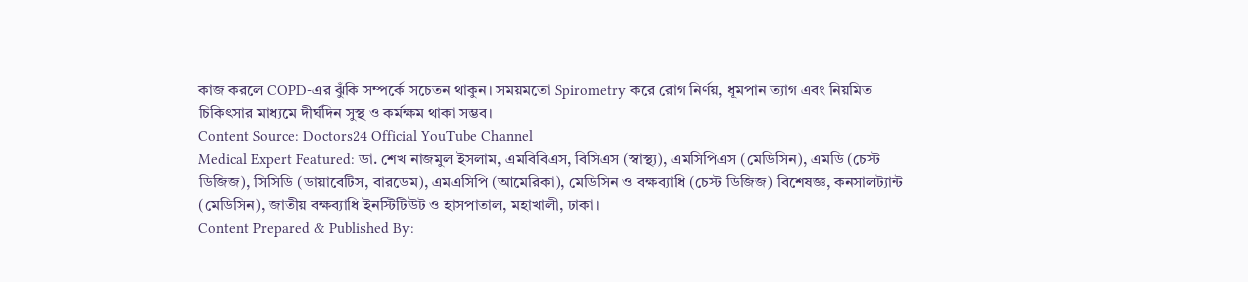কাজ করলে COPD-এর ঝুঁকি সম্পর্কে সচেতন থাকুন। সময়মতো Spirometry করে রোগ নির্ণয়, ধূমপান ত্যাগ এবং নিয়মিত চিকিৎসার মাধ্যমে দীর্ঘদিন সুস্থ ও কর্মক্ষম থাকা সম্ভব।
Content Source: Doctors24 Official YouTube Channel
Medical Expert Featured: ডা. শেখ নাজমুল ইসলাম, এমবিবিএস, বিসিএস (স্বাস্থ্য), এমসিপিএস (মেডিসিন), এমডি (চেস্ট ডিজিজ), সিসিডি (ডায়াবেটিস, বারডেম), এমএসিপি (আমেরিকা), মেডিসিন ও বক্ষব্যাধি (চেস্ট ডিজিজ) বিশেষজ্ঞ, কনসালট্যান্ট (মেডিসিন), জাতীয় বক্ষব্যাধি ইনস্টিটিউট ও হাসপাতাল, মহাখালী, ঢাকা।
Content Prepared & Published By: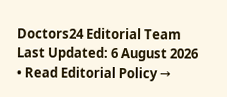Doctors24 Editorial Team
Last Updated: 6 August 2026 • Read Editorial Policy →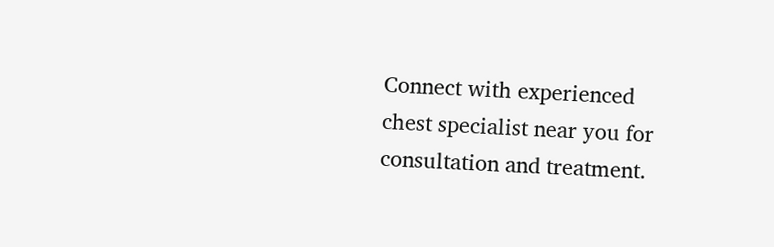Connect with experienced chest specialist near you for consultation and treatment.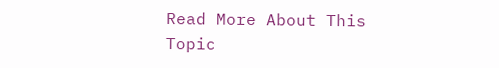Read More About This Topic